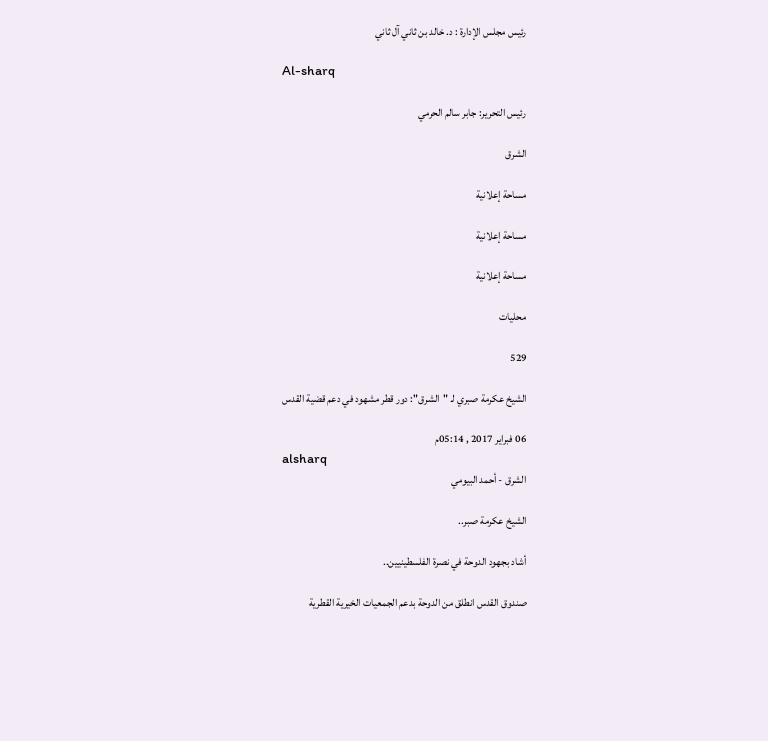رئيس مجلس الإدارة : د. خالد بن ثاني آل ثاني

Al-sharq

رئيس التحرير: جابر سالم الحرمي

الشرق

مساحة إعلانية

مساحة إعلانية

مساحة إعلانية

محليات

529

الشيخ عكرمة صبري لـ "الشرق": دور قطر مشهود في دعم قضية القدس

06 فبراير 2017 , 05:14م
alsharq
الشرق - أحمد البيومي

الشيخ عكرمة صبر..

أشاد بجهود الدوحة في نصرة الفلسطينيين..

صندوق القدس انطلق من الدوحة بدعم الجمعيات الخيرية القطرية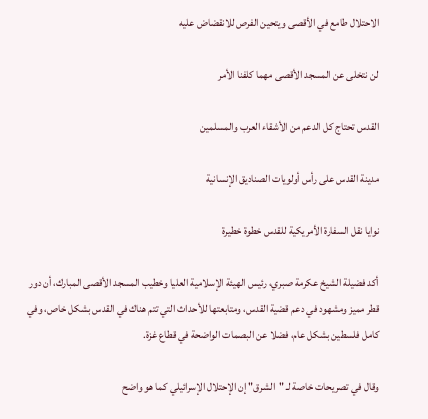الاحتلال طامع في الأقصى ويتحين الفرص للانقضاض عليه

لن نتخلى عن المسجد الأقصى مهما كلفنا الأمر

القدس تحتاج كل الدعم من الأشقاء العرب والمسلمين

مدينة القدس على رأس أولويات الصناديق الإنسانية

نوايا نقل السفارة الأمريكية للقدس خطوة خطيرة

أكد فضيلة الشيخ عكرمة صبري، رئيس الهيئة الإسلامية العليا وخطيب المسجد الأقصى المبارك، أن دور قطر مميز ومشهود في دعم قضية القدس، ومتابعتها للأحداث التي تتم هناك في القدس بشكل خاص، وفي كامل فلسطين بشكل عام، فضلا عن البصمات الواضحة في قطاع غزة.

وقال في تصريحات خاصة لـ "الشرق" إن الإحتلال الإسرائيلي كما هو واضح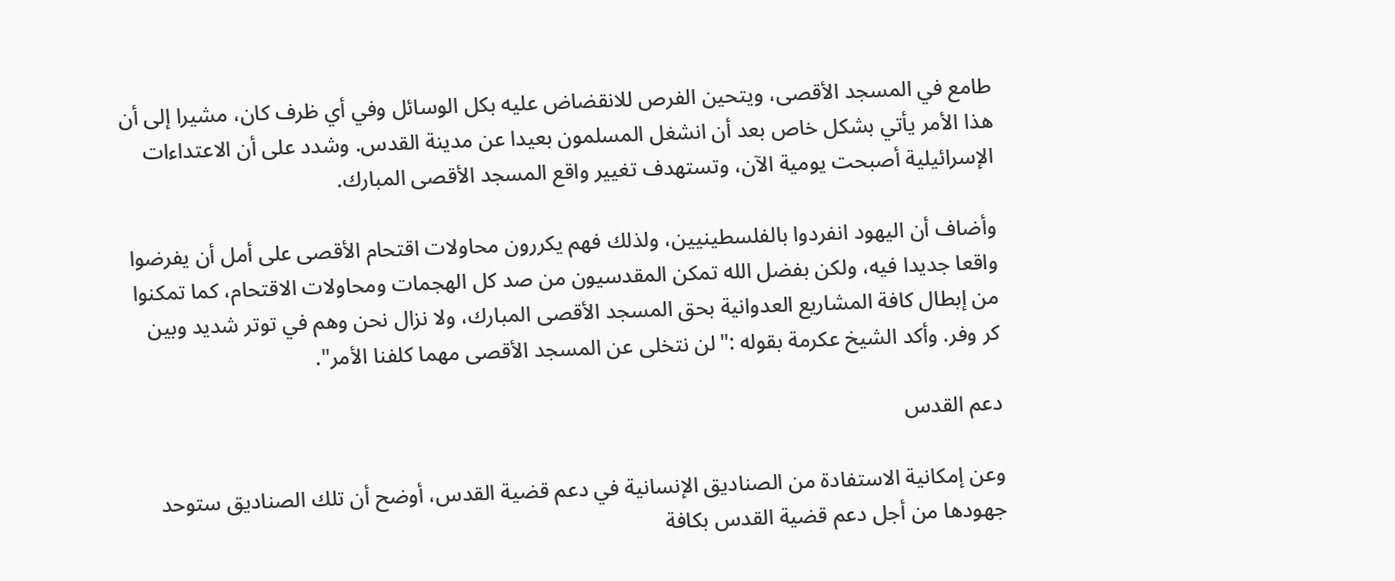طامع في المسجد الأقصى، ويتحين الفرص للانقضاض عليه بكل الوسائل وفي أي ظرف كان، مشيرا إلى أن هذا الأمر يأتي بشكل خاص بعد أن انشغل المسلمون بعيدا عن مدينة القدس. وشدد على أن الاعتداءات الإسرائيلية أصبحت يومية الآن، وتستهدف تغيير واقع المسجد الأقصى المبارك.

وأضاف أن اليهود انفردوا بالفلسطينيين، ولذلك فهم يكررون محاولات اقتحام الأقصى على أمل أن يفرضوا واقعا جديدا فيه، ولكن بفضل الله تمكن المقدسيون من صد كل الهجمات ومحاولات الاقتحام، كما تمكنوا من إبطال كافة المشاريع العدوانية بحق المسجد الأقصى المبارك، ولا نزال نحن وهم في توتر شديد وبين كر وفر. وأكد الشيخ عكرمة بقوله :"لن نتخلى عن المسجد الأقصى مهما كلفنا الأمر".

دعم القدس

وعن إمكانية الاستفادة من الصناديق الإنسانية في دعم قضية القدس، أوضح أن تلك الصناديق ستوحد جهودها من أجل دعم قضية القدس بكافة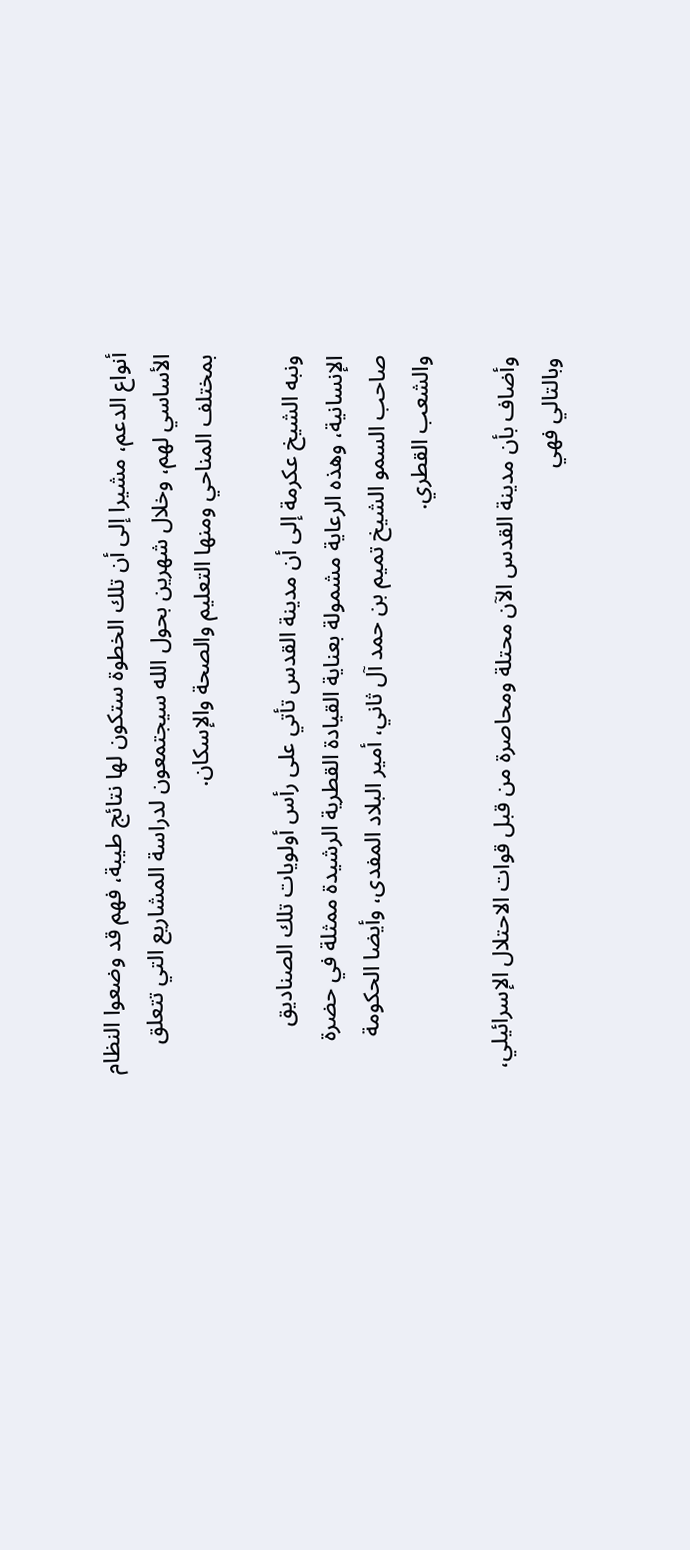أنواع الدعم، مشيرا إلى أن تلك الخطوة ستكون لها نتائج طيبة، فهم قد وضعوا النظام الأساسي لهم، وخلال شهرين بحول الله سيجتمعون لدراسة المشاريع التي تتعلق بمختلف المناحي ومنها التعليم والصحة والإسكان.

ونبه الشيخ عكرمة إلى أن مدينة القدس تأتي على رأس أولويات تلك الصناديق الإنسانية، وهذه الرعاية مشمولة بعناية القيادة القطرية الرشيدة ممثلة في حضرة صاحب السمو الشيخ تميم بن حمد آل ثاني، أمير البلاد المفدى، وأيضا الحكومة والشعب القطري.

وأضاف بأن مدينة القدس الآن محتلة ومحاصرة من قبل قوات الاحتلال الإسرائيلي، وبالتالي فهي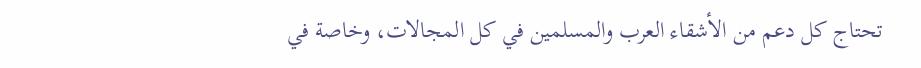تحتاج كل دعم من الأشقاء العرب والمسلمين في كل المجالات، وخاصة في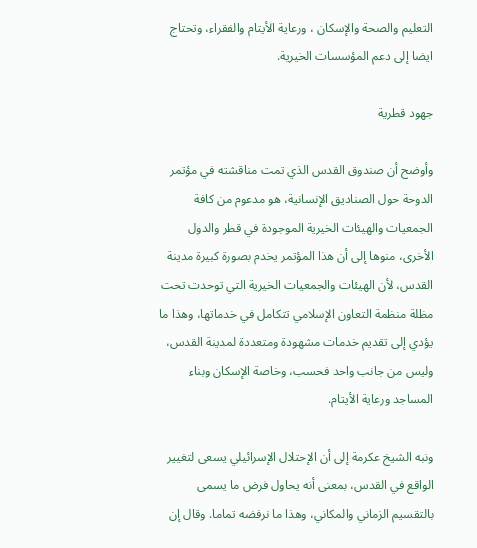التعليم والصحة والإسكان ، ورعاية الأيتام والفقراء، وتحتاج ايضا إلى دعم المؤسسات الخيرية.

جهود قطرية

وأوضح أن صندوق القدس الذي تمت مناقشته في مؤتمر الدوحة حول الصناديق الإنسانية، هو مدعوم من كافة الجمعيات والهيئات الخيرية الموجودة في قطر والدول الأخرى، منوها إلى أن هذا المؤتمر يخدم بصورة كبيرة مدينة القدس، لأن الهيئات والجمعيات الخيرية التي توحدت تحت مظلة منظمة التعاون الإسلامي تتكامل في خدماتها، وهذا ما يؤدي إلى تقديم خدمات مشهودة ومتعددة لمدينة القدس، وليس من جانب واحد فحسب، وخاصة الإسكان وبناء المساجد ورعاية الأيتام.

ونبه الشيخ عكرمة إلى أن الإحتلال الإسرائيلي يسعى لتغيير الواقع في القدس، بمعنى أنه يحاول فرض ما يسمى بالتقسيم الزماني والمكاني، وهذا ما نرفضه تماما. وقال إن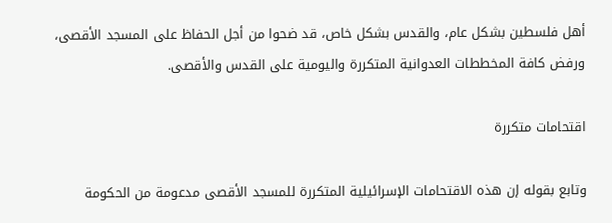أهل فلسطين بشكل عام، والقدس بشكل خاص، قد ضحوا من أجل الحفاظ على المسجد الأقصى، ورفض كافة المخططات العدوانية المتكررة واليومية على القدس والأقصى.

اقتحامات متكررة

وتابع بقوله إن هذه الاقتحامات الإسرائيلية المتكررة للمسجد الأقصى مدعومة من الحكومة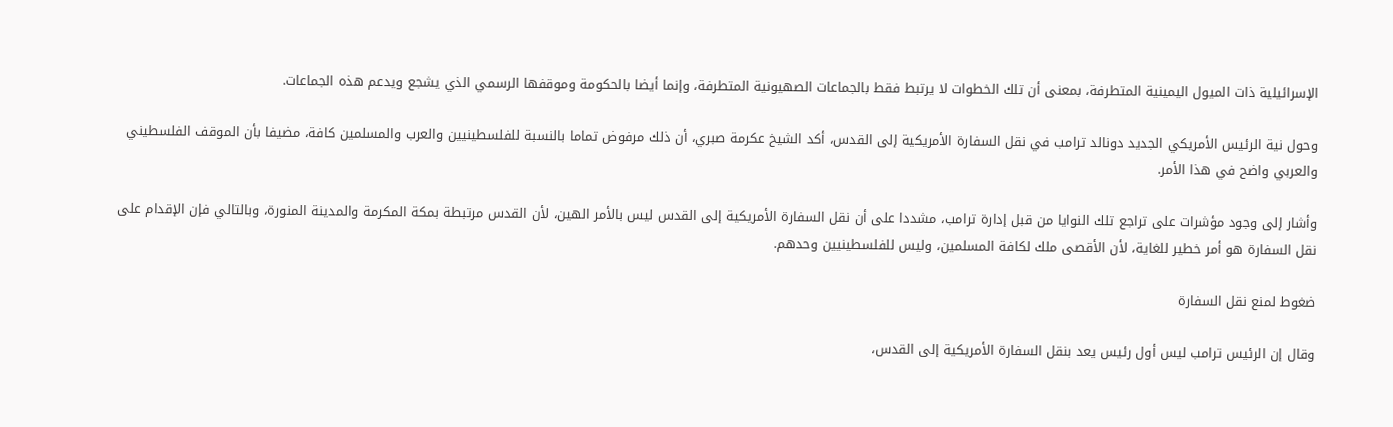الإسرائيلية ذات الميول اليمينية المتطرفة، بمعنى أن تلك الخطوات لا يرتبط فقط بالجماعات الصهيونية المتطرفة، وإنما أيضا بالحكومة وموقفها الرسمي الذي يشجع ويدعم هذه الجماعات.

وحول نية الرئيس الأمريكي الجديد دونالد ترامب في نقل السفارة الأمريكية إلى القدس، أكد الشيخ عكرمة صبري، أن ذلك مرفوض تماما بالنسبة للفلسطينيين والعرب والمسلمين كافة، مضيفا بأن الموقف الفلسطيني والعربي واضح في هذا الأمر.

وأشار إلى وجود مؤشرات على تراجع تلك النوايا من قبل إدارة ترامب، مشددا على أن نقل السفارة الأمريكية إلى القدس ليس بالأمر الهين، لأن القدس مرتبطة بمكة المكرمة والمدينة المنورة، وبالتالي فإن الإقدام على نقل السفارة هو أمر خطير للغاية، لأن الأقصى ملك لكافة المسلمين، وليس للفلسطينيين وحدهم.

ضغوط لمنع نقل السفارة

وقال إن الرئيس ترامب ليس أول رئيس يعد بنقل السفارة الأمريكية إلى القدس،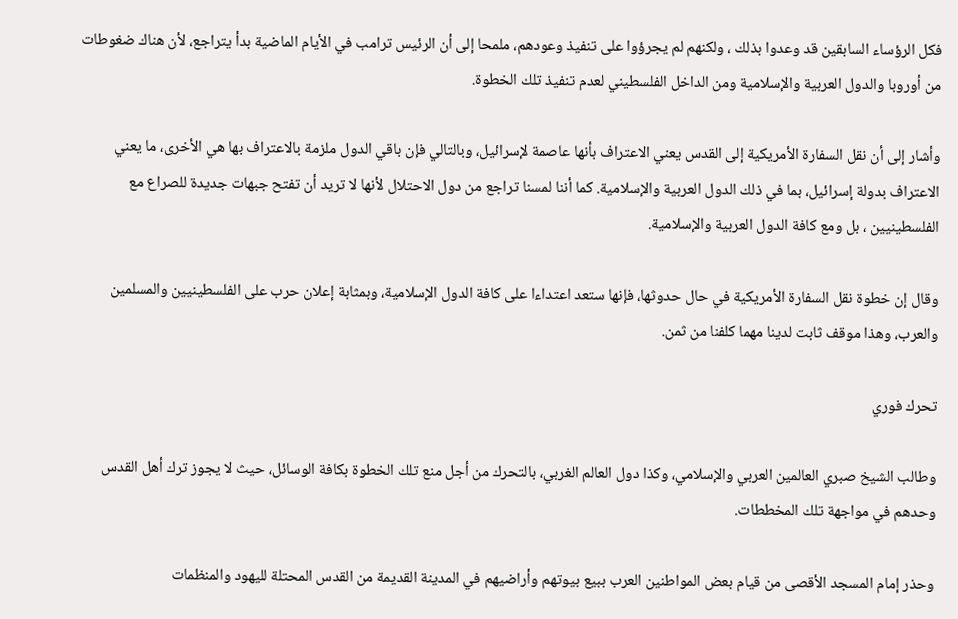فكل الرؤساء السابقين قد وعدوا بذلك ، ولكنهم لم يجرؤوا على تنفيذ وعودهم، ملمحا إلى أن الرئيس ترامب في الأيام الماضية بدأ يتراجع، لأن هناك ضغوطات من أوروبا والدول العربية والإسلامية ومن الداخل الفلسطيني لعدم تنفيذ تلك الخطوة.

وأشار إلى أن نقل السفارة الأمريكية إلى القدس يعني الاعتراف بأنها عاصمة لإسرائيل، وبالتالي فإن باقي الدول ملزمة بالاعتراف بها هي الأخرى، ما يعني الاعتراف بدولة إسرائيل، بما في ذلك الدول العربية والإسلامية. كما أننا لمسنا تراجع من دول الاحتلال لأنها لا تريد أن تفتح جبهات جديدة للصراع مع الفلسطينيين ، بل ومع كافة الدول العربية والإسلامية.

وقال إن خطوة نقل السفارة الأمريكية في حال حدوثها، فإنها ستعد اعتداءا على كافة الدول الإسلامية، وبمثابة إعلان حرب على الفلسطينيين والمسلمين والعرب، وهذا موقف ثابت لدينا مهما كلفنا من ثمن.

تحرك فوري

وطالب الشيخ صبري العالمين العربي والإسلامي، وكذا دول العالم الغربي، بالتحرك من أجل منع تلك الخطوة بكافة الوسائل، حيث لا يجوز ترك أهل القدس وحدهم في مواجهة تلك المخططات.

وحذر إمام المسجد الأقصى من قيام بعض المواطنين العرب ببيع بيوتهم وأراضيهم في المدينة القديمة من القدس المحتلة لليهود والمنظمات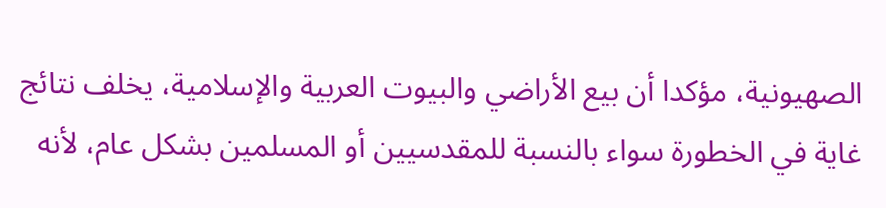الصهيونية، مؤكدا أن بيع الأراضي والبيوت العربية والإسلامية، يخلف نتائج غاية في الخطورة سواء بالنسبة للمقدسيين أو المسلمين بشكل عام، لأنه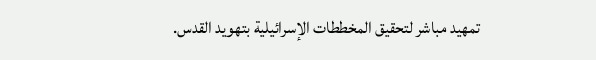تمهيد مباشر لتحقيق المخططات الإسرائيلية بتهويد القدس.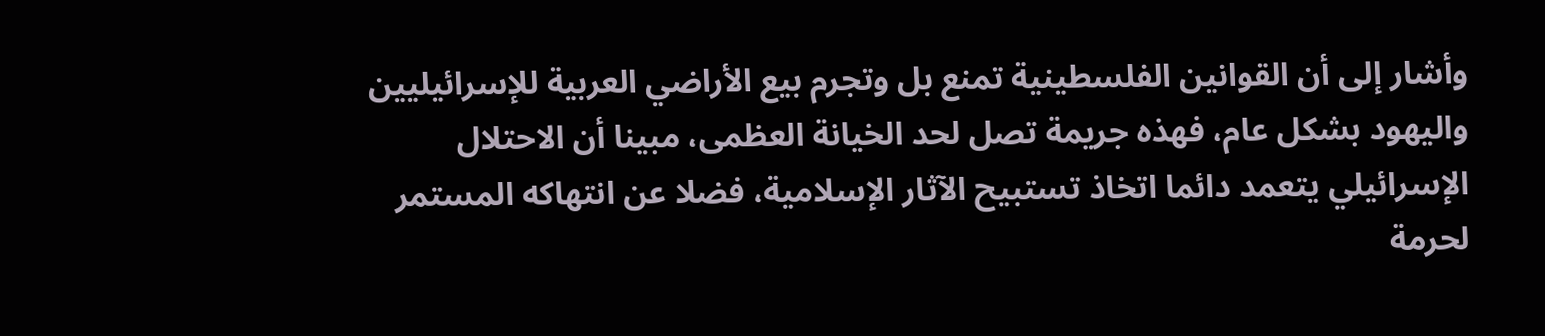وأشار إلى أن القوانين الفلسطينية تمنع بل وتجرم بيع الأراضي العربية للإسرائيليين واليهود بشكل عام، فهذه جريمة تصل لحد الخيانة العظمى، مبينا أن الاحتلال الإسرائيلي يتعمد دائما اتخاذ تستبيح الآثار الإسلامية، فضلا عن انتهاكه المستمر لحرمة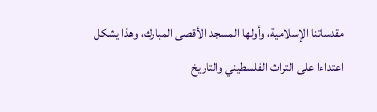مقدساتنا الإسلامية، وأولها المسجد الأقصى المبارك، وهذا يشكل اعتداءا على التراث الفلسطيني والتاريخ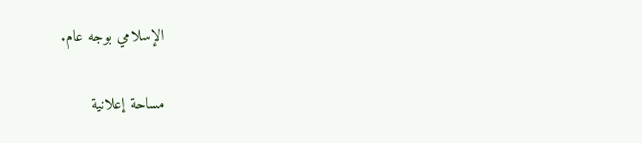الإسلامي بوجه عام.

مساحة إعلانية